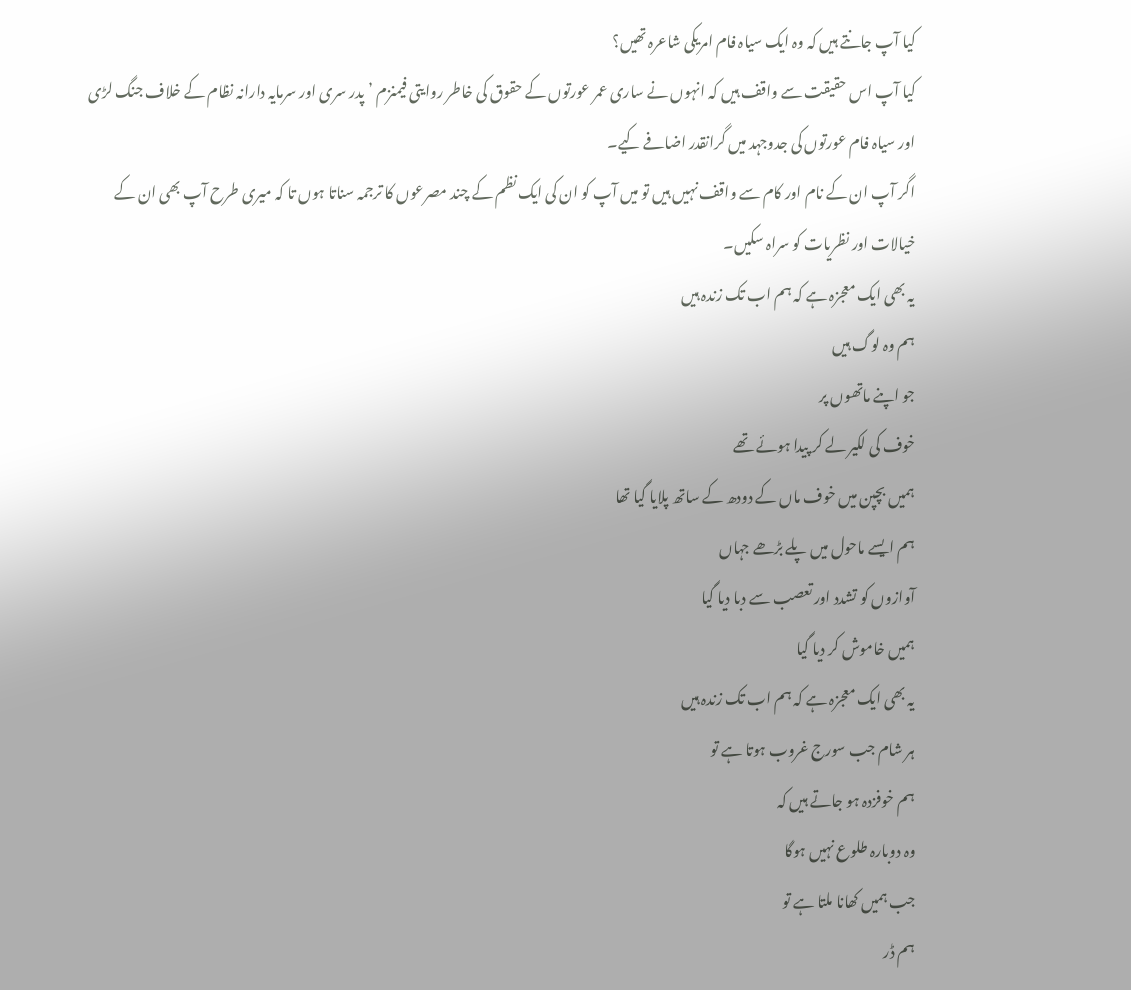کیا آپ جانتے ہیں کہ وہ ایک سیاہ فام امریکی شاعرہ تھیں؟
کیا آپ اس حقیقت سے واقف ہیں کہ انہوں نے ساری عمر عورتوں کے حقوق کی خاطر روایتی فیمنزم ’پدر سری اور سرمایہ دارانہ نظام کے خلاف جنگ لڑی اور سیاہ فام عورتوں کی جدوجہد میں گرانقدر اضافے کیے۔
اگر آپ ان کے نام اور کام سے واقف نہیں ہیں تو میں آپ کو ان کی ایک نظم کے چند مصرعوں کا ترجمہ سناتا ہوں تا کہ میری طرح آپ بھی ان کے خیالات اور نظریات کو سراہ سکیں۔
یہ بھی ایک معجزہ ہے کہ ہم اب تک زندہ ہیں
ہم وہ لوگ ہیں
جو اپنے ماتھوں پر
خوف کی لکیر لے کر پیدا ہوئے تھے
ہمیں بچپن میں خوف ماں کے دودھ کے ساتھ پلایا گیا تھا
ہم ایسے ماحول میں پلے بڑھے جہاں
آوازوں کو تشدد اور تعصب سے دبا دیا گیا
ہمیں خاموش کر دیا گیا
یہ بھی ایک معجزہ ہے کہ ہم اب تک زندہ ہیں
ہر شام جب سورج غروب ہوتا ہے تو
ہم خوفزدہ ہو جاتے ہیں کہ
وہ دوبارہ طلوع نہیں ہوگا
جب ہمیں کھانا ملتا ہے تو
ہم ڈر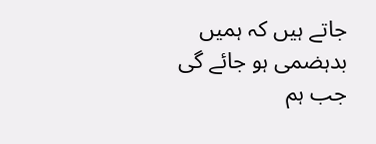جاتے ہیں کہ ہمیں بدہضمی ہو جائے گی
جب ہم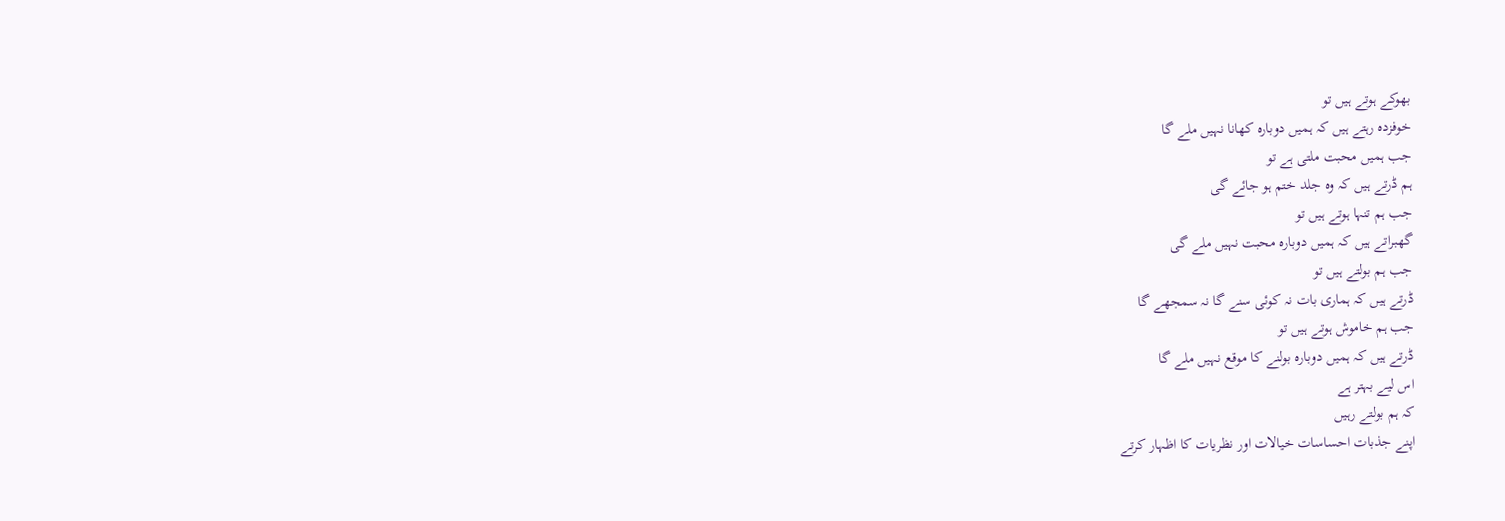بھوکے ہوتے ہیں تو
خوفزدہ رہتے ہیں کہ ہمیں دوبارہ کھانا نہیں ملے گا
جب ہمیں محبت ملتی ہے تو
ہم ڈرتے ہیں کہ وہ جلد ختم ہو جائے گی
جب ہم تنہا ہوتے ہیں تو
گھبراتے ہیں کہ ہمیں دوبارہ محبت نہیں ملے گی
جب ہم بولتے ہیں تو
ڈرتے ہیں کہ ہماری بات نہ کوئی سنے گا نہ سمجھے گا
جب ہم خاموش ہوتے ہیں تو
ڈرتے ہیں کہ ہمیں دوبارہ بولنے کا موقع نہیں ملے گا
اس لیے بہتر ہے
کہ ہم بولتے رہیں
اپنے جذبات احساسات خیالات اور نظریات کا اظہار کرتے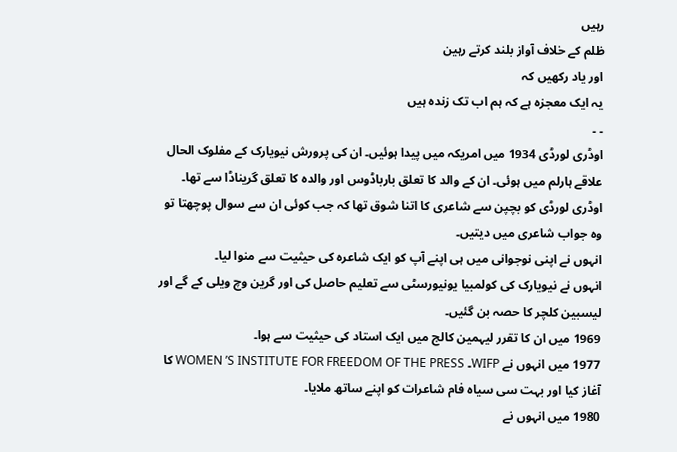رہیں
ظلم کے خلاف آواز بلند کرتے رہین
اور یاد رکھیں کہ
یہ ایک معجزہ ہے کہ ہم اب تک زندہ ہیں
۔ ۔
اوڈری لورڈی 1934 میں امریکہ میں پیدا ہوئیں۔ ان کی پرورش نیویارک کے مفلوک الحال علاقے ہارلم میں ہوئی۔ ان کے والد کا تعلق بارباڈوس اور والدہ کا تعلق گریناڈا سے تھا۔
اوڈری لورڈی کو بچپن سے شاعری کا اتنا شوق تھا کہ جب کوئی ان سے سوال پوچھتا تو وہ جواب شاعری میں دیتیں۔
انہوں نے اپنی نوجوانی میں ہی اپنے آپ کو ایک شاعرہ کی حیثیت سے منوا لیا۔
انہوں نے نیویارک کی کولمبیا یونیورسٹی سے تعلیم حاصل کی اور گرین وچ ویلی کے گے اور لیسبین کلچر کا حصہ بن گئیں۔
1969 میں ان کا تقرر لیہمین کالج میں ایک استاد کی حیثیت سے ہوا۔
1977 میں انہوں نے WIFP۔ WOMEN ’S INSTITUTE FOR FREEDOM OF THE PRESS کا آغاز کیا اور بہت سی سیاہ فام شاعرات کو اپنے ساتھ ملایا۔
1980 میں انہوں نے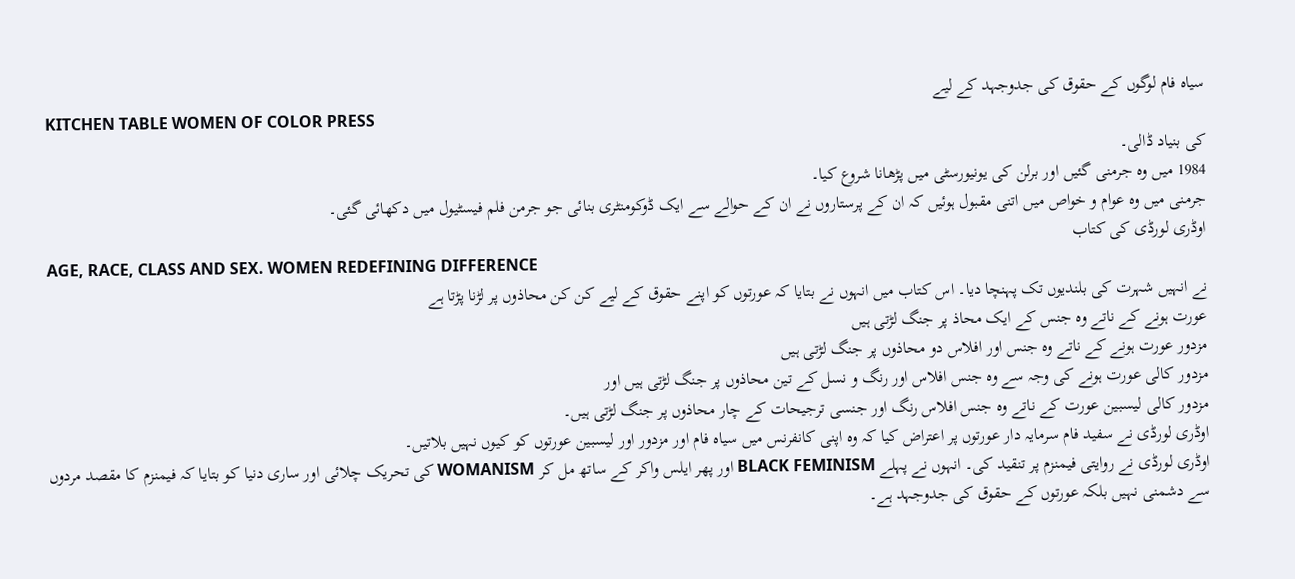سیاہ فام لوگوں کے حقوق کی جدوجہد کے لیے
KITCHEN TABLE WOMEN OF COLOR PRESS
کی بنیاد ڈالی۔
1984 میں وہ جرمنی گئیں اور برلن کی یونیورسٹی میں پڑھانا شروع کیا۔
جرمنی میں وہ عوام و خواص میں اتنی مقبول ہوئیں کہ ان کے پرستاروں نے ان کے حوالے سے ایک ڈوکومنٹری بنائی جو جرمن فلم فیسٹیول میں دکھائی گئی۔
اوڈری لورڈی کی کتاب
AGE, RACE, CLASS AND SEX. WOMEN REDEFINING DIFFERENCE
نے انہیں شہرت کی بلندیوں تک پہنچا دیا۔ اس کتاب میں انہوں نے بتایا کہ عورتوں کو اپنے حقوق کے لیے کن کن محاذوں پر لڑنا پڑتا ہے
عورت ہونے کے ناتے وہ جنس کے ایک محاذ پر جنگ لڑتی ہیں
مزدور عورت ہونے کے ناتے وہ جنس اور افلاس دو محاذوں پر جنگ لڑتی ہیں
مزدور کالی عورت ہونے کی وجہ سے وہ جنس افلاس اور رنگ و نسل کے تین محاذوں پر جنگ لڑتی ہیں اور
مزدور کالی لیسبین عورت کے ناتے وہ جنس افلاس رنگ اور جنسی ترجیحات کے چار محاذوں پر جنگ لڑتی ہیں۔
اوڈری لورڈی نے سفید فام سرمایہ دار عورتوں پر اعتراض کیا کہ وہ اپنی کانفرنس میں سیاہ فام اور مزدور اور لیسبین عورتوں کو کیوں نہیں بلاتیں۔
اوڈری لورڈی نے روایتی فیمنزم پر تنقید کی۔ انہوں نے پہلے BLACK FEMINISM اور پھر ایلس واکر کے ساتھ مل کر WOMANISM کی تحریک چلائی اور ساری دنیا کو بتایا کہ فیمنزم کا مقصد مردوں سے دشمنی نہیں بلکہ عورتوں کے حقوق کی جدوجہد ہے۔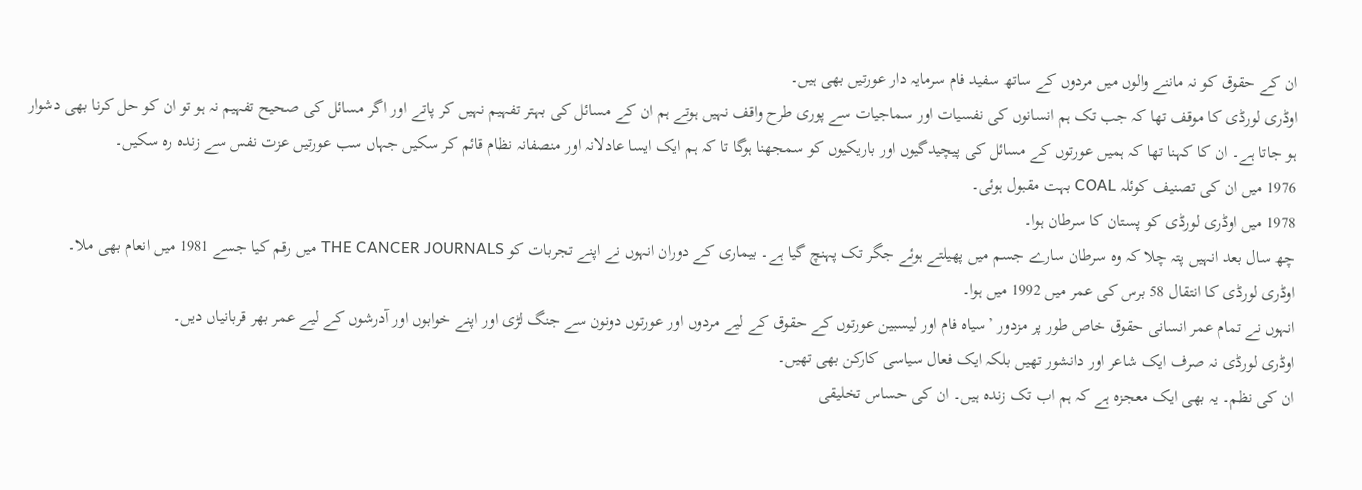ان کے حقوق کو نہ ماننے والوں میں مردوں کے ساتھ سفید فام سرمایہ دار عورتیں بھی ہیں۔
اوڈری لورڈی کا موقف تھا کہ جب تک ہم انسانوں کی نفسیات اور سماجیات سے پوری طرح واقف نہیں ہوتے ہم ان کے مسائل کی بہتر تفہیم نہیں کر پاتے اور اگر مسائل کی صحیح تفہیم نہ ہو تو ان کو حل کرنا بھی دشوار ہو جاتا ہے۔ ان کا کہنا تھا کہ ہمیں عورتوں کے مسائل کی پیچیدگیوں اور باریکیوں کو سمجھنا ہوگا تا کہ ہم ایک ایسا عادلانہ اور منصفانہ نظام قائم کر سکیں جہاں سب عورتیں عزت نفس سے زندہ رہ سکیں۔
1976 میں ان کی تصنیف کوئلہ COAL بہت مقبول ہوئی۔
1978 میں اوڈری لورڈی کو پستان کا سرطان ہوا۔
چھ سال بعد انہیں پتہ چلا کہ وہ سرطان سارے جسم میں پھیلتے ہوئے جگر تک پہنچ گیا ہے۔ بیماری کے دوران انہوں نے اپنے تجربات کو THE CANCER JOURNALS میں رقم کیا جسے 1981 میں انعام بھی ملا۔
اوڈری لورڈی کا انتقال 58 برس کی عمر میں 1992 میں ہوا۔
انہوں نے تمام عمر انسانی حقوق خاص طور پر مزدور ’سیاہ فام اور لیسبین عورتوں کے حقوق کے لیے مردوں اور عورتوں دونون سے جنگ لڑی اور اپنے خوابوں اور آدرشوں کے لیے عمر بھر قربانیاں دیں۔
اوڈری لورڈی نہ صرف ایک شاعر اور دانشور تھیں بلکہ ایک فعال سیاسی کارکن بھی تھیں۔
ان کی نظم۔ یہ بھی ایک معجزہ ہے کہ ہم اب تک زندہ ہیں۔ ان کی حساس تخلیقی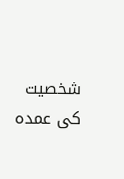شخصیت کی عمدہ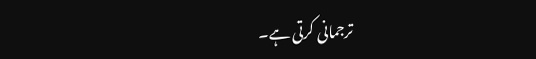ترجمانی کرتی ہے۔